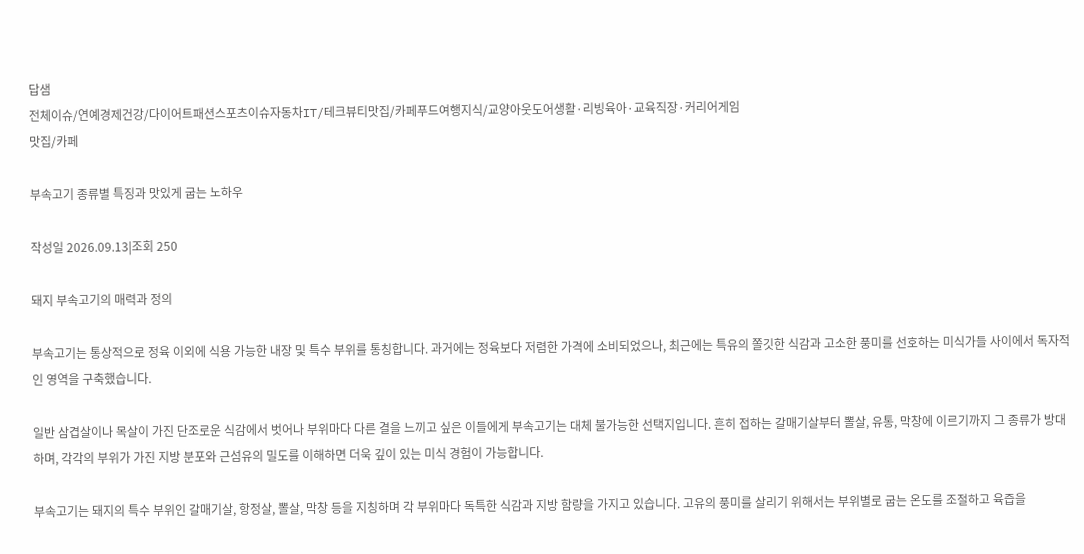답샘
전체이슈/연예경제건강/다이어트패션스포츠이슈자동차IT/테크뷰티맛집/카페푸드여행지식/교양아웃도어생활·리빙육아·교육직장·커리어게임
맛집/카페

부속고기 종류별 특징과 맛있게 굽는 노하우

작성일 2026.09.13|조회 250

돼지 부속고기의 매력과 정의

부속고기는 통상적으로 정육 이외에 식용 가능한 내장 및 특수 부위를 통칭합니다. 과거에는 정육보다 저렴한 가격에 소비되었으나, 최근에는 특유의 쫄깃한 식감과 고소한 풍미를 선호하는 미식가들 사이에서 독자적인 영역을 구축했습니다.

일반 삼겹살이나 목살이 가진 단조로운 식감에서 벗어나 부위마다 다른 결을 느끼고 싶은 이들에게 부속고기는 대체 불가능한 선택지입니다. 흔히 접하는 갈매기살부터 뽈살, 유통, 막창에 이르기까지 그 종류가 방대하며, 각각의 부위가 가진 지방 분포와 근섬유의 밀도를 이해하면 더욱 깊이 있는 미식 경험이 가능합니다.

부속고기는 돼지의 특수 부위인 갈매기살, 항정살, 뽈살, 막창 등을 지칭하며 각 부위마다 독특한 식감과 지방 함량을 가지고 있습니다. 고유의 풍미를 살리기 위해서는 부위별로 굽는 온도를 조절하고 육즙을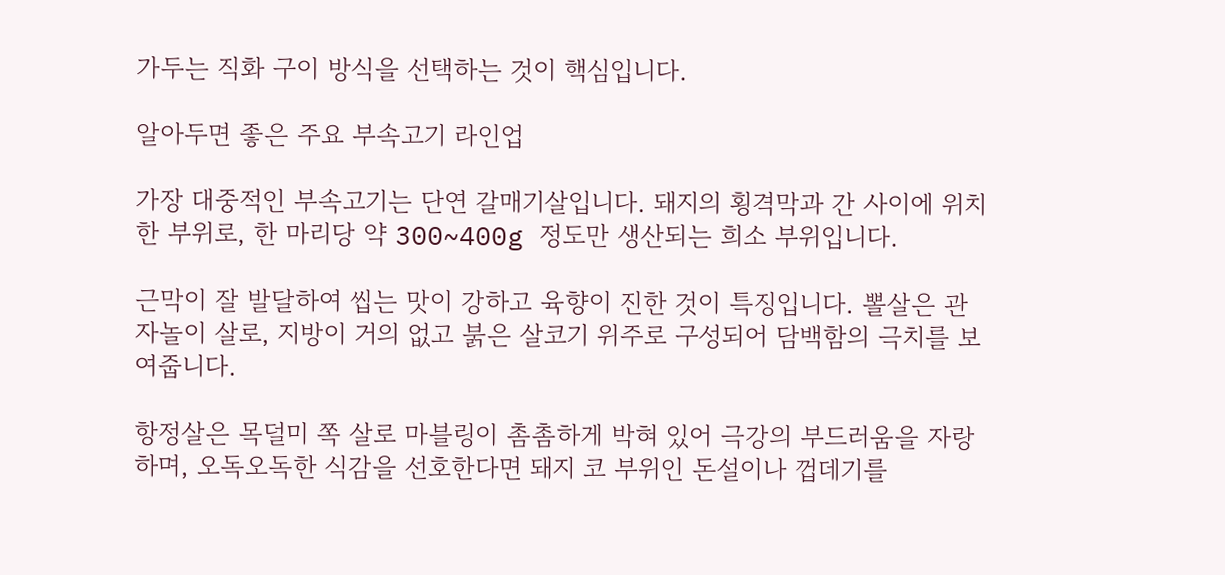가두는 직화 구이 방식을 선택하는 것이 핵심입니다.

알아두면 좋은 주요 부속고기 라인업

가장 대중적인 부속고기는 단연 갈매기살입니다. 돼지의 횡격막과 간 사이에 위치한 부위로, 한 마리당 약 300~400g 정도만 생산되는 희소 부위입니다.

근막이 잘 발달하여 씹는 맛이 강하고 육향이 진한 것이 특징입니다. 뽈살은 관자놀이 살로, 지방이 거의 없고 붉은 살코기 위주로 구성되어 담백함의 극치를 보여줍니다.

항정살은 목덜미 쪽 살로 마블링이 촘촘하게 박혀 있어 극강의 부드러움을 자랑하며, 오독오독한 식감을 선호한다면 돼지 코 부위인 돈설이나 껍데기를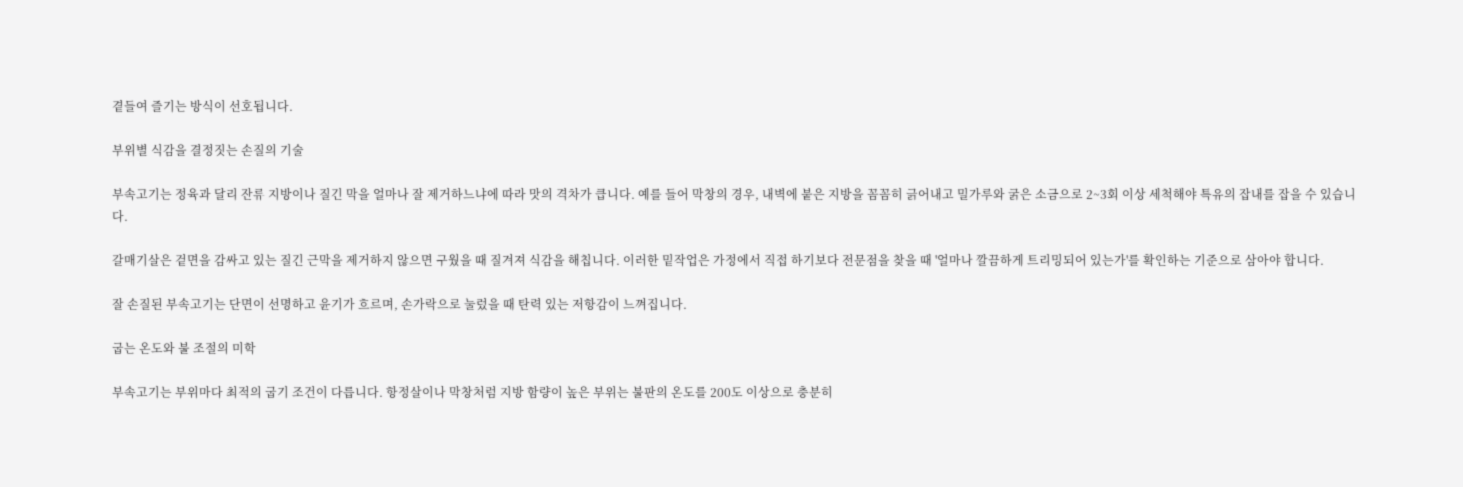곁들여 즐기는 방식이 선호됩니다.

부위별 식감을 결정짓는 손질의 기술

부속고기는 정육과 달리 잔류 지방이나 질긴 막을 얼마나 잘 제거하느냐에 따라 맛의 격차가 큽니다. 예를 들어 막창의 경우, 내벽에 붙은 지방을 꼼꼼히 긁어내고 밀가루와 굵은 소금으로 2~3회 이상 세척해야 특유의 잡내를 잡을 수 있습니다.

갈매기살은 겉면을 감싸고 있는 질긴 근막을 제거하지 않으면 구웠을 때 질겨져 식감을 해칩니다. 이러한 밑작업은 가정에서 직접 하기보다 전문점을 찾을 때 '얼마나 깔끔하게 트리밍되어 있는가'를 확인하는 기준으로 삼아야 합니다.

잘 손질된 부속고기는 단면이 선명하고 윤기가 흐르며, 손가락으로 눌렀을 때 탄력 있는 저항감이 느껴집니다.

굽는 온도와 불 조절의 미학

부속고기는 부위마다 최적의 굽기 조건이 다릅니다. 항정살이나 막창처럼 지방 함량이 높은 부위는 불판의 온도를 200도 이상으로 충분히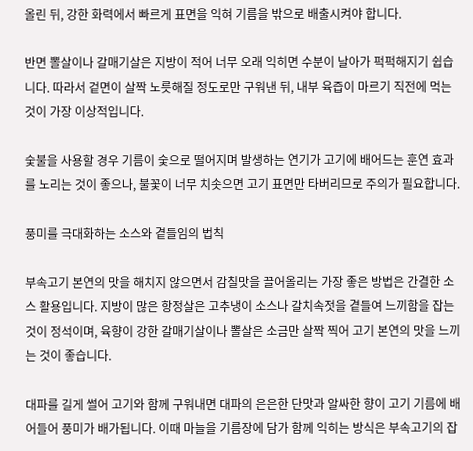올린 뒤, 강한 화력에서 빠르게 표면을 익혀 기름을 밖으로 배출시켜야 합니다.

반면 뽈살이나 갈매기살은 지방이 적어 너무 오래 익히면 수분이 날아가 퍽퍽해지기 쉽습니다. 따라서 겉면이 살짝 노릇해질 정도로만 구워낸 뒤, 내부 육즙이 마르기 직전에 먹는 것이 가장 이상적입니다.

숯불을 사용할 경우 기름이 숯으로 떨어지며 발생하는 연기가 고기에 배어드는 훈연 효과를 노리는 것이 좋으나, 불꽃이 너무 치솟으면 고기 표면만 타버리므로 주의가 필요합니다.

풍미를 극대화하는 소스와 곁들임의 법칙

부속고기 본연의 맛을 해치지 않으면서 감칠맛을 끌어올리는 가장 좋은 방법은 간결한 소스 활용입니다. 지방이 많은 항정살은 고추냉이 소스나 갈치속젓을 곁들여 느끼함을 잡는 것이 정석이며, 육향이 강한 갈매기살이나 뽈살은 소금만 살짝 찍어 고기 본연의 맛을 느끼는 것이 좋습니다.

대파를 길게 썰어 고기와 함께 구워내면 대파의 은은한 단맛과 알싸한 향이 고기 기름에 배어들어 풍미가 배가됩니다. 이때 마늘을 기름장에 담가 함께 익히는 방식은 부속고기의 잡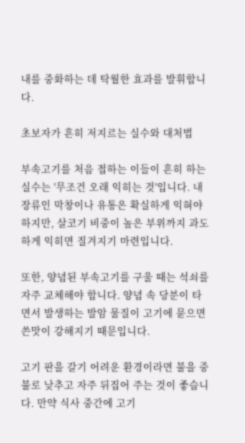내를 중화하는 데 탁월한 효과를 발휘합니다.

초보자가 흔히 저지르는 실수와 대처법

부속고기를 처음 접하는 이들이 흔히 하는 실수는 '무조건 오래 익히는 것'입니다. 내장류인 막창이나 유통은 확실하게 익혀야 하지만, 살코기 비중이 높은 부위까지 과도하게 익히면 질겨지기 마련입니다.

또한, 양념된 부속고기를 구울 때는 석쇠를 자주 교체해야 합니다. 양념 속 당분이 타면서 발생하는 발암 물질이 고기에 묻으면 쓴맛이 강해지기 때문입니다.

고기 판을 갈기 어려운 환경이라면 불을 중불로 낮추고 자주 뒤집어 주는 것이 좋습니다. 만약 식사 중간에 고기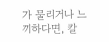가 물리거나 느끼하다면, 칼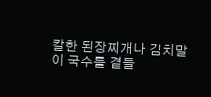칼한 된장찌개나 김치말이 국수를 곁들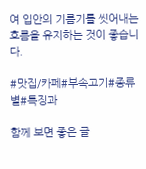여 입안의 기름기를 씻어내는 흐름을 유지하는 것이 좋습니다.

#맛집/카페#부속고기#종류별#특징과

함께 보면 좋은 글